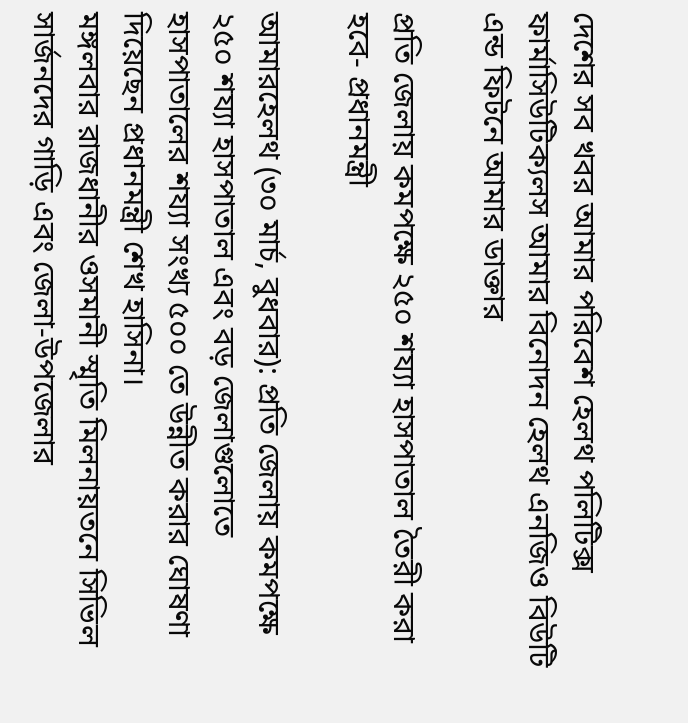দেশের সব খবর আমার পরিবেশ হেলথ পলিটিক্স ফার্মাসিউটিক্যলস আমার বিনোদন হেলথ এনজিও বিউটি এন্ড ফিটনে আমার ডাক্তার

প্রতি জেলায় কমপক্ষে ২৫০ শয্যা হাসপাতাল তৈরী করা হবে- প্রধানমন্ত্রী

আমারহেলথ (৩০ মার্চ, বুধবার): প্রতি জেলায় কমপক্ষে ২৫০ শয্যা হাসপাতাল এবং বড় জেলাগুলোতে হাসপাতালের শয্যা সংখ্য ৫০০ তে উন্নীত করার ঘোষণা দিয়েছেন প্রধানমন্ত্রী শেখ হাসিনা।
মঙ্গলবার রাজধানীর ওসমানী স্মৃতি মিলনায়তনে সিভিল সার্জনদের গাড়ি এবং জেলা-উপজেলার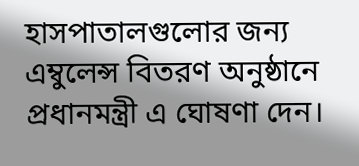হাসপাতালগুলোর জন্য এম্বুলেন্স বিতরণ অনুষ্ঠানে প্রধানমন্ত্রী এ ঘোষণা দেন।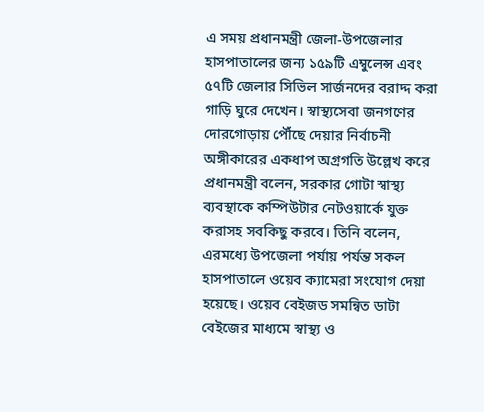এ সময় প্রধানমন্ত্রী জেলা-উপজেলার হাসপাতালের জন্য ১৫৯টি এম্বুলেন্স এবং ৫৭টি জেলার সিভিল সার্জনদের বরাদ্দ করা গাড়ি ঘুরে দেখেন। স্বাস্থ্যসেবা জনগণের দোরগোড়ায় পৌঁছে দেয়ার নির্বাচনী অঙ্গীকারের একধাপ অগ্রগতি উল্লেখ করে প্রধানমন্ত্রী বলেন, সরকার গোটা স্বাস্থ্য ব্যবস্থাকে কম্পিউটার নেটওয়ার্কে যুক্ত করাসহ সবকিছু করবে। তিনি বলেন, এরমধ্যে উপজেলা পর্যায় পর্যন্ত সকল হাসপাতালে ওয়েব ক্যামেরা সংযোগ দেয়া হয়েছে। ওয়েব বেইজড সমন্বিত ডাটা বেইজের মাধ্যমে স্বাস্থ্য ও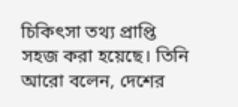চিকিৎসা তথ্য প্রাপ্তি সহজ করা হয়েছে। তিনি আরো বলেন, দেশের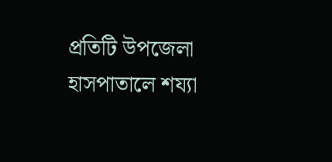প্রতিটি উপজেলা হাসপাতালে শয্যা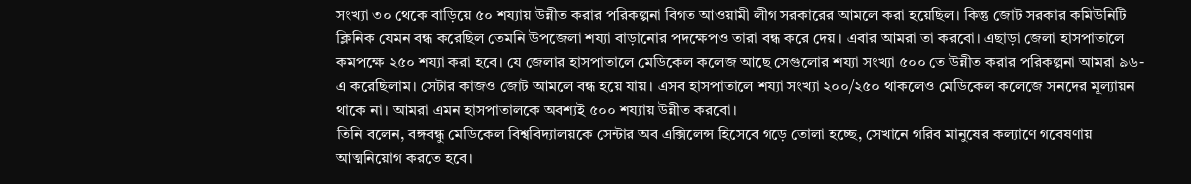সংখ্যা ৩০ থেকে বাড়িয়ে ৫০ শয্যায় উন্নীত করার পরিকল্পনা বিগত আওয়ামী লীগ সরকারের আমলে করা হয়েছিল। কিন্তু জোট সরকার কমিউনিটি ক্লিনিক যেমন বন্ধ করেছিল তেমনি উপজেলা শয্যা বাড়ানোর পদক্ষেপও তারা বন্ধ করে দেয়। এবার আমরা তা করবো। এছাড়া জেলা হাসপাতালে কমপক্ষে ২৫০ শয্যা করা হবে। যে জেলার হাসপাতালে মেডিকেল কলেজ আছে সেগুলোর শয্যা সংখ্যা ৫০০ তে উন্নীত করার পরিকল্পনা আমরা ৯৬-এ করেছিলাম। সেটার কাজও জোট আমলে বন্ধ হয়ে যায়। এসব হাসপাতালে শয্যা সংখ্যা ২০০/২৫০ থাকলেও মেডিকেল কলেজে সনদের মূল্যায়ন থাকে না। আমরা এমন হাসপাতালকে অবশ্যই ৫০০ শয্যায় উন্নীত করবো।
তিনি বলেন, বঙ্গবন্ধু মেডিকেল বিশ্ববিদ্যালয়কে সেন্টার অব এক্সিলেন্স হিসেবে গড়ে তোলা হচ্ছে, সেখানে গরিব মানুষের কল্যাণে গবেষণায় আত্মনিয়োগ করতে হবে।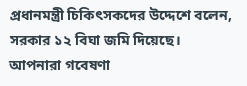প্রধানমন্ত্রী চিকিৎসকদের উদ্দেশে বলেন, সরকার ১২ বিঘা জমি দিয়েছে। আপনারা গবেষণা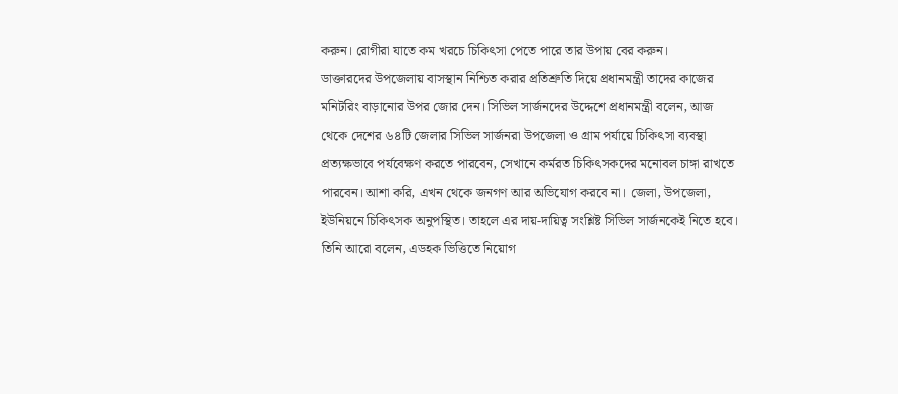করুন। রোগীরা যাতে কম খরচে চিকিৎসা পেতে পারে তার উপায় বের করুন।
ডাক্তারদের উপজেলায় বাসস্থান নিশ্চিত করার প্রতিশ্রুতি দিয়ে প্রধানমন্ত্রী তাদের কাজের মনিটরিং বাড়ানোর উপর জোর দেন। সিভিল সার্জনদের উদ্দেশে প্রধানমন্ত্রী বলেন, আজ থেকে দেশের ৬৪টি জেলার সিভিল সার্জনরা উপজেলা ও গ্রাম পর্যায়ে চিকিৎসা ব্যবস্থা প্রত্যক্ষভাবে পর্যবেক্ষণ করতে পারবেন, সেখানে কর্মরত চিকিৎসকদের মনোবল চাঙ্গা রাখতে পারবেন। আশা করি, এখন থেকে জনগণ আর অভিযোগ করবে না। জেলা, উপজেলা, ইউনিয়নে চিকিৎসক অনুপস্থিত। তাহলে এর দায়-দায়িত্ব সংশ্লিষ্ট সিভিল সার্জনকেই নিতে হবে। তিনি আরো বলেন, এডহক ভিত্তিতে নিয়োগ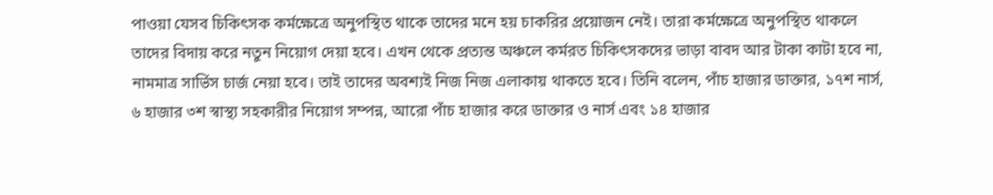পাওয়া যেসব চিকিৎসক কর্মক্ষেত্রে অনুপস্থিত থাকে তাদের মনে হয় চাকরির প্রয়োজন নেই। তারা কর্মক্ষেত্রে অনুপস্থিত থাকলে তাদের বিদায় করে নতুন নিয়োগ দেয়া হবে। এখন থেকে প্রত্যন্ত অঞ্চলে কর্মরত চিকিৎসকদের ভাড়া বাবদ আর টাকা কাটা হবে না, নামমাত্র সার্ভিস চার্জ নেয়া হবে। তাই তাদের অবশ্যই নিজ নিজ এলাকায় থাকতে হবে। তিনি বলেন, পাঁচ হাজার ডাক্তার, ১৭শ নার্স, ৬ হাজার ৩শ স্বাস্থ্য সহকারীর নিয়োগ সম্পন্ন, আরো পাঁচ হাজার করে ডাক্তার ও নার্স এবং ১৪ হাজার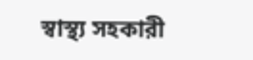স্বাস্থ্য সহকারী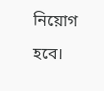নিয়োগ হবে।